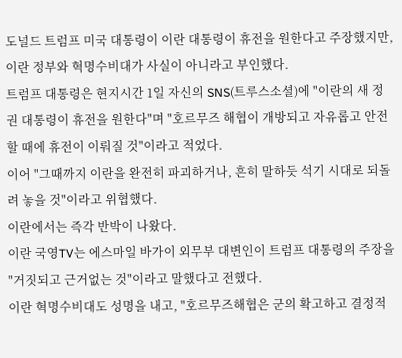도널드 트럼프 미국 대통령이 이란 대통령이 휴전을 원한다고 주장했지만, 이란 정부와 혁명수비대가 사실이 아니라고 부인했다.
트럼프 대통령은 현지시간 1일 자신의 SNS(트루스소셜)에 "이란의 새 정권 대통령이 휴전을 원한다"며 "호르무즈 해협이 개방되고 자유롭고 안전할 때에 휴전이 이뤄질 것"이라고 적었다.
이어 "그때까지 이란을 완전히 파괴하거나, 흔히 말하듯 석기 시대로 되돌려 놓을 것"이라고 위협했다.
이란에서는 즉각 반박이 나왔다.
이란 국영TV는 에스마일 바가이 외무부 대변인이 트럼프 대통령의 주장을 "거짓되고 근거없는 것"이라고 말했다고 전했다.
이란 혁명수비대도 성명을 내고, "호르무즈해협은 군의 확고하고 결정적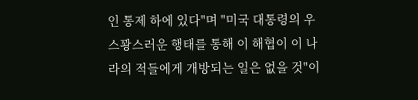인 통제 하에 있다"며 "미국 대통령의 우스꽝스러운 행태를 통해 이 해협이 이 나라의 적들에게 개방되는 일은 없을 것"이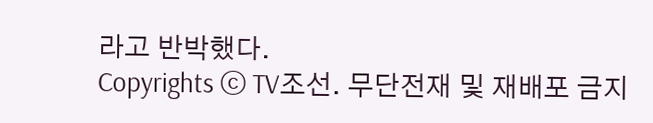라고 반박했다.
Copyrights ⓒ TV조선. 무단전재 및 재배포 금지